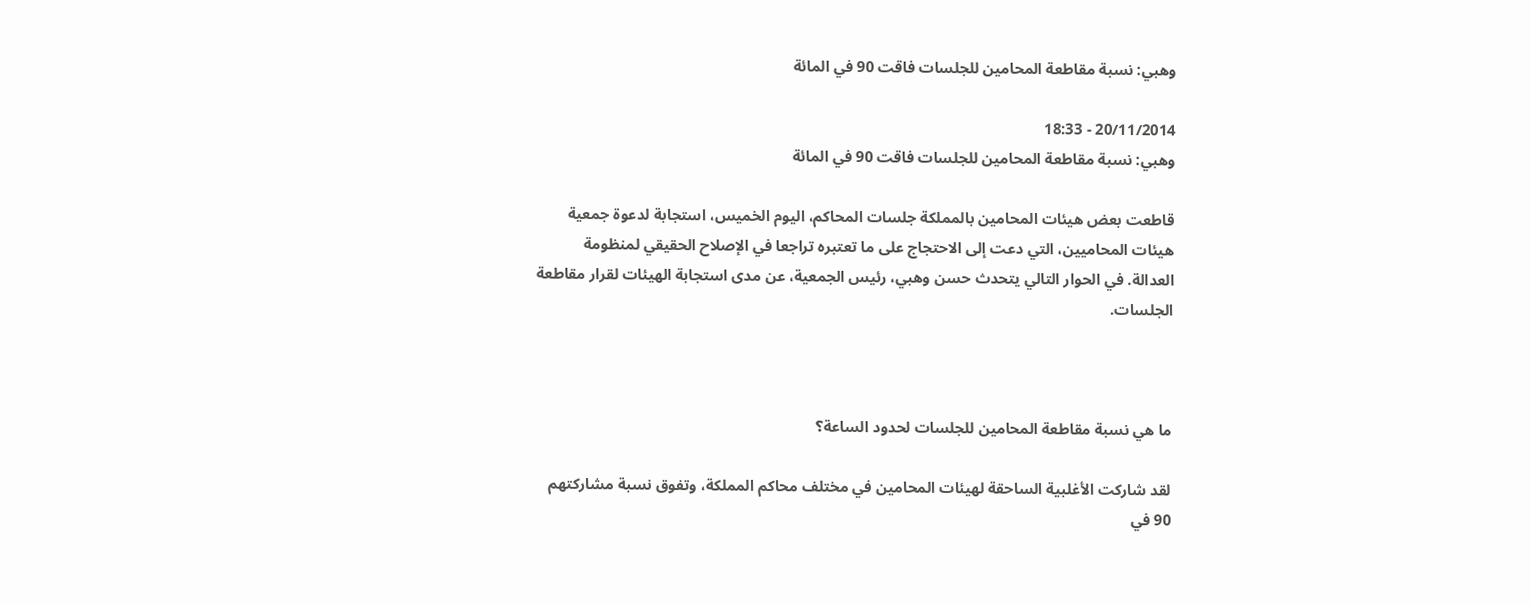وهبي: نسبة مقاطعة المحامين للجلسات فاقت 90 في المائة

20/11/2014 - 18:33
وهبي: نسبة مقاطعة المحامين للجلسات فاقت 90 في المائة

قاطعت بعض هيئات المحامين بالمملكة جلسات المحاكم، اليوم الخميس، استجابة لدعوة جمعية هيئات المحاميين، التي دعت إلى الاحتجاج على ما تعتبره تراجعا في الإصلاح الحقيقي لمنظومة العدالة. في الحوار التالي يتحدث حسن وهبي، رئيس الجمعية، عن مدى استجابة الهيئات لقرار مقاطعة الجلسات.



ما هي نسبة مقاطعة المحامين للجلسات لحدود الساعة؟

لقد شاركت الأغلبية الساحقة لهيئات المحامين في مختلف محاكم المملكة، وتفوق نسبة مشاركتهم 90 في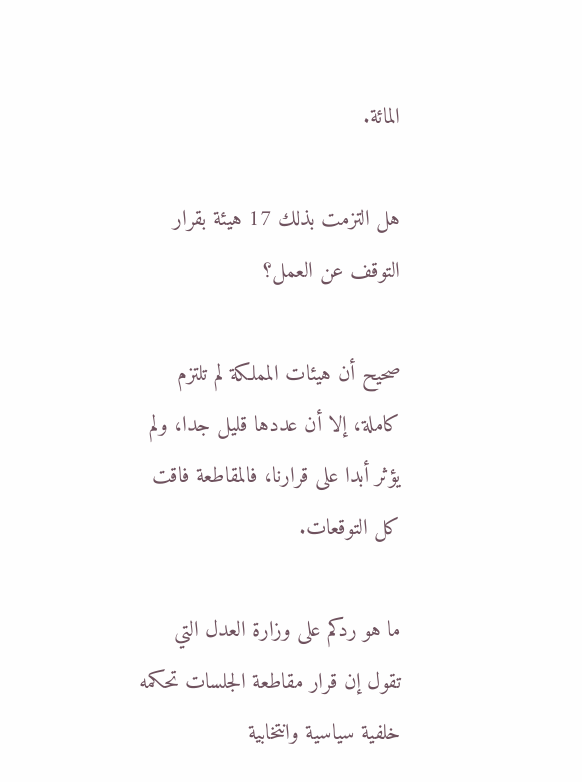المائة.

هل التزمت بذلك 17 هيئة بقرار التوقف عن العمل؟

صحيح أن هيئات المملكة لم تلتزم كاملة، إلا أن عددها قليل جدا، ولم يؤثر أبدا على قرارنا، فالمقاطعة فاقت كل التوقعات.

ما هو ردكم على وزارة العدل التي تقول إن قرار مقاطعة الجلسات تحكمه خلفية سياسية وانتخابية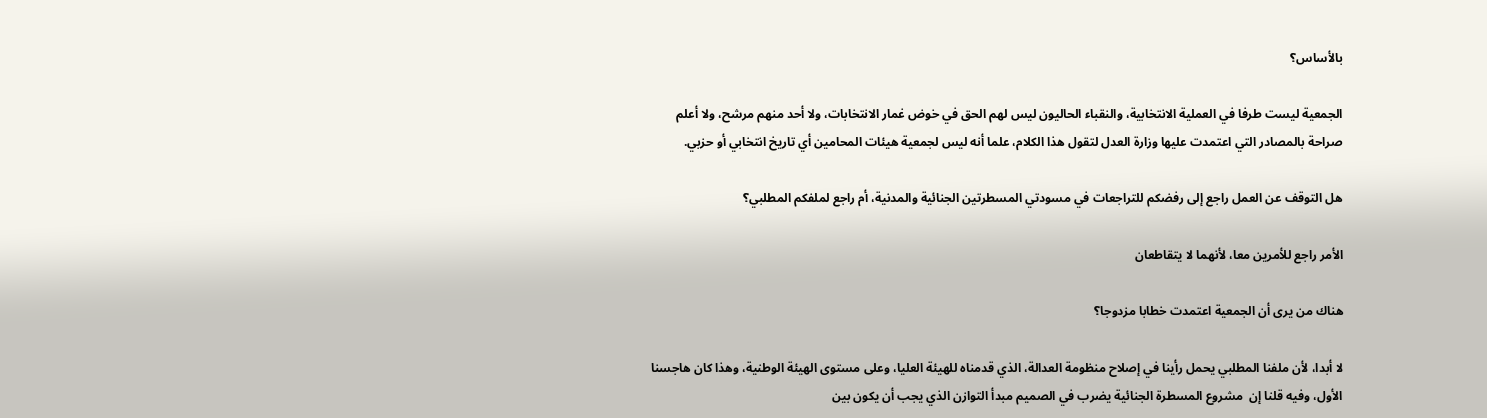بالأساس؟

الجمعية ليست طرفا في العملية الانتخابية، والنقباء الحاليون ليس لهم الحق في خوض غمار الانتخابات، ولا أحد منهم مرشح، ولا أعلم صراحة بالمصادر التي اعتمدت عليها وزارة العدل لتقول هذا الكلام، علما أنه ليس لجمعية هيئات المحامين أي تاريخ انتخابي أو حزبي.

هل التوقف عن العمل راجع إلى رفضكم للتراجعات في مسودتي المسطرتين الجنائية والمدنية، أم راجع لملفكم المطلبي؟

الأمر راجع للأمرين معا، لأنهما لا يتقاطعان

هناك من يرى أن الجمعية اعتمدت خطابا مزدوجا؟

لا أبدا، لأن ملفنا المطلبي يحمل رأينا في إصلاح منظومة العدالة، الذي قدمناه للهيئة العليا، وعلى مستوى الهيئة الوطنية، وهذا كان هاجسنا الأول، وفيه قلنا إن  مشروع المسطرة الجنائية يضرب في الصميم مبدأ التوازن الذي يجب أن يكون بين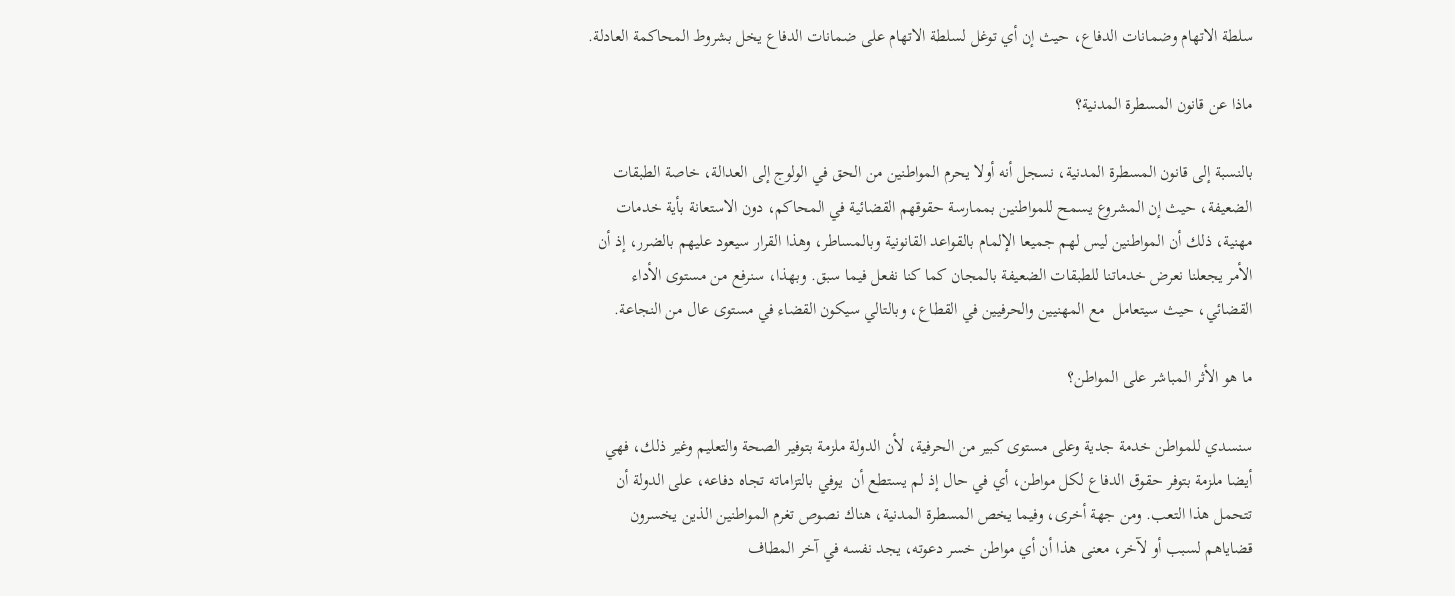سلطة الاتهام وضمانات الدفاع، حيث إن أي توغل لسلطة الاتهام على ضمانات الدفاع يخل بشروط المحاكمة العادلة.

ماذا عن قانون المسطرة المدنية؟

بالنسبة إلى قانون المسطرة المدنية، نسجل أنه أولا يحرم المواطنين من الحق في الولوج إلى العدالة، خاصة الطبقات الضعيفة، حيث إن المشروع يسمح للمواطنين بممارسة حقوقهم القضائية في المحاكم، دون الاستعانة بأية خدمات مهنية، ذلك أن المواطنين ليس لهم جميعا الإلمام بالقواعد القانونية وبالمساطر، وهذا القرار سيعود عليهم بالضرر، إذ أن الأمر يجعلنا نعرض خدماتنا للطبقات الضعيفة بالمجان كما كنا نفعل فيما سبق. وبهذا، سنرفع من مستوى الأداء القضائي، حيث سيتعامل  مع المهنيين والحرفيين في القطاع، وبالتالي سيكون القضاء في مستوى عال من النجاعة.

ما هو الأثر المباشر على المواطن؟

سنسدي للمواطن خدمة جدية وعلى مستوى كبير من الحرفية، لأن الدولة ملزمة بتوفير الصحة والتعليم وغير ذلك، فهي أيضا ملزمة بتوفر حقوق الدفاع لكل مواطن، أي في حال إذ لم يستطع أن  يوفي بالتزاماته تجاه دفاعه، على الدولة أن تتحمل هذا التعب. ومن جهة أخرى، وفيما يخص المسطرة المدنية، هناك نصوص تغرم المواطنين الذين يخسرون قضاياهم لسبب أو لآخر، معنى هذا أن أي مواطن خسر دعوته، يجد نفسه في آخر المطاف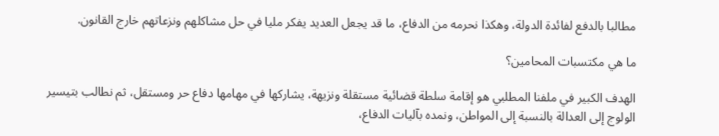مطالبا بالدفع لفائدة الدولة، وهكذا نحرمه من الدفاع، ما قد يجعل العديد يفكر مليا في حل مشاكلهم ونزعاتهم خارج القانون.

ما هي مكتسبات المحامين؟

الهدف الكبير في ملفنا المطلبي هو إقامة سلطة قضائية مستقلة ونزيهة، يشاركها في مهامها دفاع حر ومستقل، ثم نطالب بتيسير الولوج إلى العدالة بالنسبة إلى المواطن، ونمده بآليات الدفاع،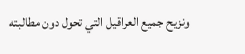ونزيح جميع العراقيل التي تحول دون مطالبته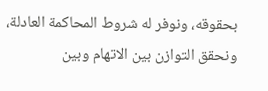بحقوقه، ونوفر له شروط المحاكمة العادلة، ونحقق التوازن بين الاتهام وبين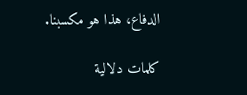الدفاع، هذا هو مكسبنا.

كلمات دلالية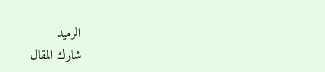الرميد
شارك المقال